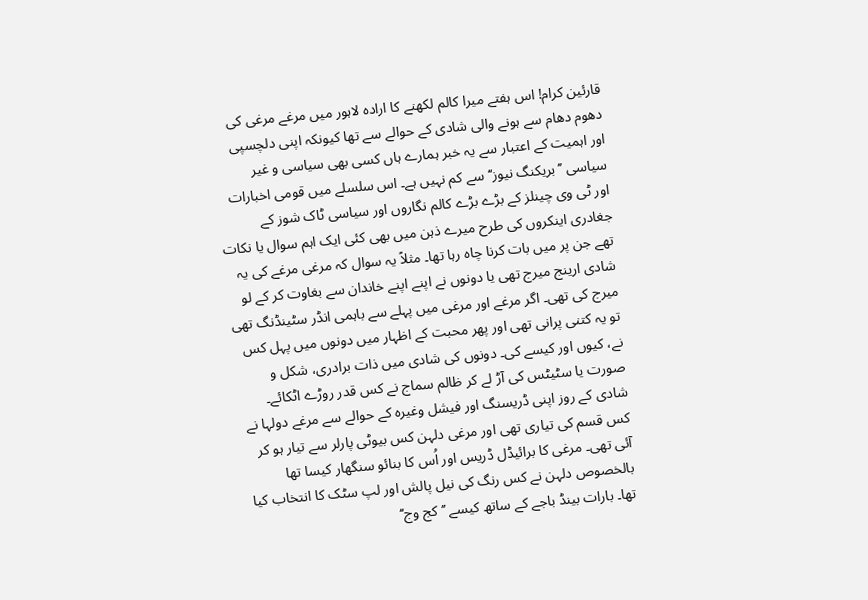قارئین کرام! اس ہفتے میرا کالم لکھنے کا ارادہ لاہور میں مرغے مرغی کی دھوم دھام سے ہونے والی شادی کے حوالے سے تھا کیونکہ اپنی دلچسپی اور اہمیت کے اعتبار سے یہ خبر ہمارے ہاں کسی بھی سیاسی و غیر سیاسی ’’بریکنگ نیوز‘‘ سے کم نہیں ہے۔ اس سلسلے میں قومی اخبارات اور ٹی وی چینلز کے بڑے بڑے کالم نگاروں اور سیاسی ٹاک شوز کے جغادری اینکروں کی طرح میرے ذہن میں بھی کئی ایک اہم سوال یا نکات تھے جن پر میں بات کرنا چاہ رہا تھا۔ مثلاً یہ سوال کہ مرغی مرغے کی یہ شادی ارینج میرج تھی یا دونوں نے اپنے اپنے خاندان سے بغاوت کر کے لو میرج کی تھی۔ اگر مرغے اور مرغی میں پہلے سے باہمی انڈر سٹینڈنگ تھی تو یہ کتنی پرانی تھی اور پھر محبت کے اظہار میں دونوں میں پہل کس نے، کیوں اور کیسے کی۔ دونوں کی شادی میں ذات برادری، شکل و صورت یا سٹیٹس کی آڑ لے کر ظالم سماج نے کس قدر روڑے اٹکائے۔ شادی کے روز اپنی ڈریسنگ اور فیشل وغیرہ کے حوالے سے مرغے دولہا نے کس قسم کی تیاری تھی اور مرغی دلہن کس بیوٹی پارلر سے تیار ہو کر آئی تھی۔ مرغی کا برائیڈل ڈریس اور اُس کا بنائو سنگھار کیسا تھا بالخصوص دلہن نے کس رنگ کی نیل پالش اور لپ سٹک کا انتخاب کیا تھا۔ بارات بینڈ باجے کے ساتھ کیسے ’’کج وج‘‘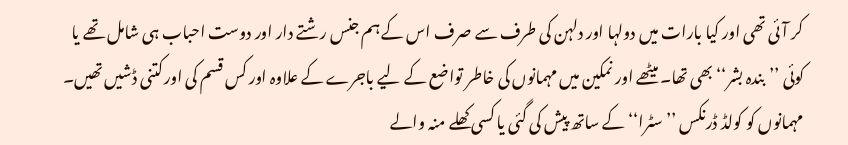کر آئی تھی اور کیا بارات میں دولہا اور دلہن کی طرف سے صرف اس کے ہم جنس رشتے دار اور دوست احباب ہی شامل تھے یا کوئی ’’بندہ بشر‘‘ بھی تھا۔ میٹھے اور نمکین میں مہمانوں کی خاطر تواضع کے لیے باجرے کے علاوہ اور کس قسم کی اور کتنی ڈشیں تھیں۔ مہمانوں کو کولڈ ڈرنکس ’’سٹرا‘‘ کے ساتھ پیش کی گئی یا کسی کھلے منہ والے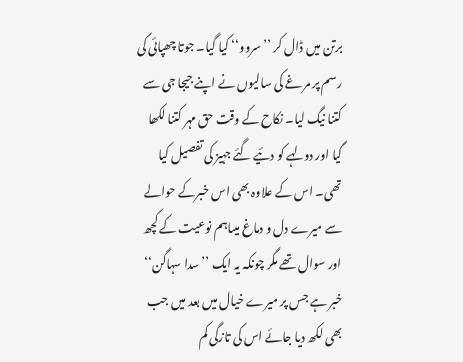برتن میں ڈال کر ’’سروو‘‘ کیا گیا۔ جوتا چھپائی کی رسم پر مرغے کی سالیوں نے اپنے جیجا جی سے کتنا نیگ لیا۔ نکاح کے وقت حق مہر کتنا لکھا گیا اور دولہے کو دئیے گئے جہیز کی تفصیل کیا تھی۔ اس کے علاوہ بھی اس خبرکے حوالے سے میرے دل و دماغ میںاہم نوعیت کے کچھ اور سوال تھے مگر چونکہ یہ ایک ’’سدا سہاگن‘‘ خبر ہے جس پر میرے خیال میں بعد میں جب بھی لکھ دیا جائے اس کی تازگی کم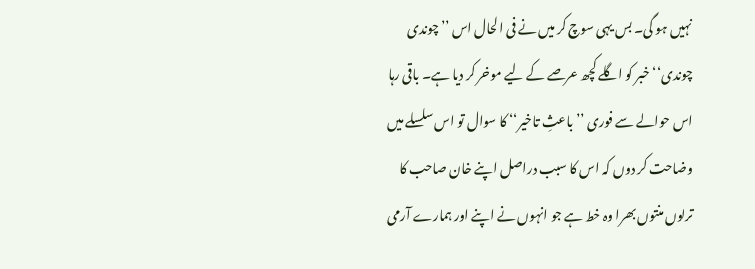نہیں ہو گی۔ بس یہی سوچ کر میں نے فی الحال اس ’’چوندی چوندی‘‘ خبر کو اگلے کچھ عرصے کے لیے موخر کر دیا ہے۔ باقی رہا اس حوالے سے فوری ’’باعثِ تاخیر‘‘ کا سوال تو اس سلسلے میں وضاحت کر دوں کہ اس کا سبب دراصل اپنے خان صاحب کا ترلوں منتوں بھرا وہ خط ہے جو انہوں نے اپنے اور ہمارے آرمی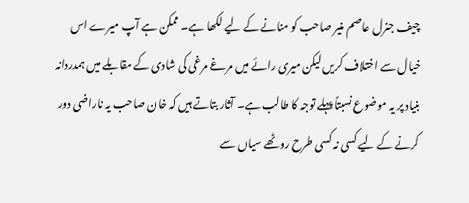چیف جنرل عاصم منیر صاحب کو منانے کے لیے لکھا ہے۔ ممکن ہے آپ میرے اس خیال سے اختلاف کریں لیکن میری رائے میں مرغے مرغی کی شادی کے مقابلے میں ہمدردانہ بنیاد پر یہ موضوع نسبتاً پہلے توجہ کا طالب ہے۔ آثار بتاتے ہیں کہ خان صاحب یہ ناراضی دور کرنے کے لیے کسی نہ کسی طرح روٹھے سیاں سے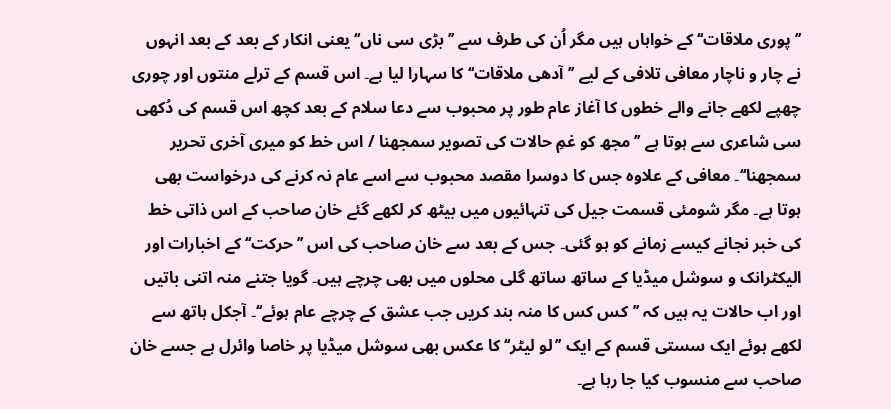’’پوری ملاقات‘‘ کے خواہاں ہیں مگر اُن کی طرف سے ’’بڑی سی ناں‘‘ یعنی انکار کے بعد کے بعد انہوں نے چار و ناچار معافی تلافی کے لیے ’’آدھی ملاقات‘‘ کا سہارا لیا ہے۔ اس قسم کے ترلے منتوں اور چوری چھپے لکھے جانے والے خطوں کا آغاز عام طور پر محبوب سے دعا سلام کے بعد کچھ اس قسم کی دُکھی سی شاعری سے ہوتا ہے ’’مجھ کو غمِ حالات کی تصویر سمجھنا / اس خط کو میری آخری تحریر سمجھنا‘‘۔ معافی کے علاوہ جس کا دوسرا مقصد محبوب سے اسے عام نہ کرنے کی درخواست بھی ہوتا ہے۔ مگر شومئی قسمت جیل کی تنہائیوں میں بیٹھ کر لکھے گئے خان صاحب کے اس ذاتی خط کی خبر نجانے کیسے زمانے کو ہو گئی۔ جس کے بعد سے خان صاحب کی اس ’’حرکت‘‘ کے اخبارات اور الیکٹرانک و سوشل میڈیا کے ساتھ ساتھ گلی محلوں میں بھی چرچے ہیں۔ گویا جتنے منہ اتنی باتیں اور اب حالات یہ ہیں کہ ’’کس کس کا منہ بند کریں جب عشق کے چرچے عام ہوئے‘‘۔ آجکل ہاتھ سے لکھے ہوئے ایک سستی قسم کے ایک ’’لو لیٹر‘‘ کا عکس بھی سوشل میڈیا پر خاصا وائرل ہے جسے خان صاحب سے منسوب کیا جا رہا ہے۔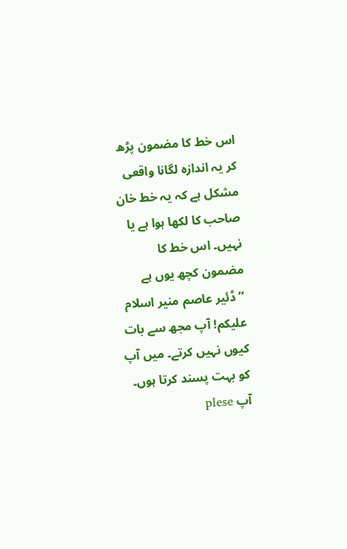اس خط کا مضمون پڑھ کر یہ اندازہ لگانا واقعی مشکل ہے کہ یہ خط خان صاحب کا لکھا ہوا ہے یا نہیں۔ اس خط کا مضمون کچھ یوں ہے ’’ڈئیر عاصم منیر اسلام علیکم! آپ مجھ سے بات کیوں نہیں کرتے۔ میں آپ کو بہت پسند کرتا ہوں۔ آپ plese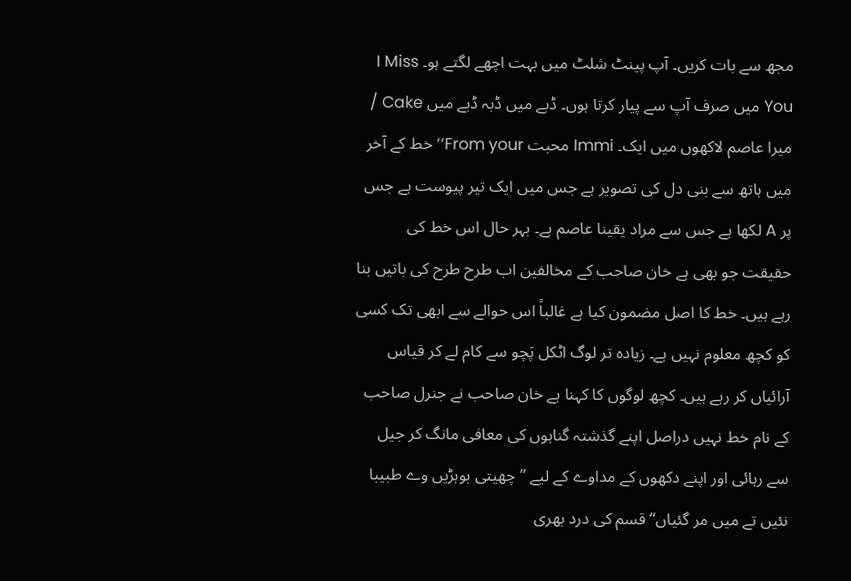مجھ سے بات کریں۔ آپ پینٹ شلٹ میں بہت اچھے لگتے ہو۔ I Miss You میں صرف آپ سے پیار کرتا ہوں۔ ڈبے میں ڈبہ ڈبے میں Cake / میرا عاصم لاکھوں میں ایک۔ Immi محبت From your‘‘ خط کے آخر میں ہاتھ سے بنی دل کی تصویر ہے جس میں ایک تیر پیوست ہے جس پر A لکھا ہے جس سے مراد یقینا عاصم ہے۔ بہر حال اس خط کی حقیقت جو بھی ہے خان صاحب کے مخالفین اب طرح طرح کی باتیں بنا رہے ہیں۔ خط کا اصل مضمون کیا ہے غالباً اس حوالے سے ابھی تک کسی کو کچھ معلوم نہیں ہے۔ زیادہ تر لوگ اٹکل پَچو سے کام لے کر قیاس آرائیاں کر رہے ہیں۔ کچھ لوگوں کا کہنا ہے خان صاحب نے جنرل صاحب کے نام خط نہیں دراصل اپنے گذشتہ گناہوں کی معافی مانگ کر جیل سے رہائی اور اپنے دکھوں کے مداوے کے لیے ’’چھیتی بوہڑیں وے طبیبا نئیں تے میں مر گئیاں‘‘ قسم کی درد بھری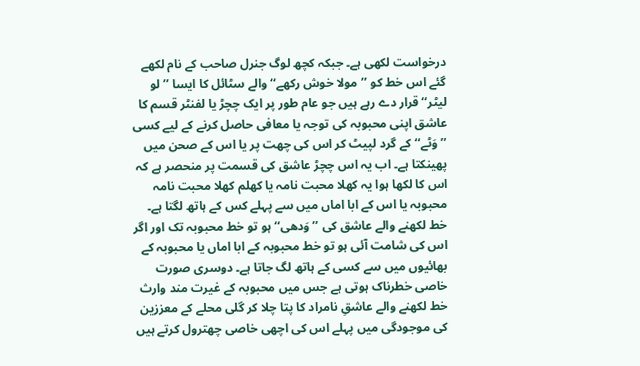درخواست لکھی ہے۔ جبکہ کچھ لوگ جنرل صاحب کے نام لکھے گئے اس خط کو ’’مولا خوش رکھے‘‘ والے سٹائل کا ایسا ’’لو لیٹر‘‘ قرار دے رہے ہیں جو عام طور پر ایک چچڑ یا لفنٹر قسم کا عاشق اپنی محبوبہ کی توجہ یا معافی حاصل کرنے کے لیے کسی ’’وَٹے‘‘ کے گرد لپیٹ کر اس کی چھت پر یا اس کے صحن میں پھینکتا ہے۔ اب یہ اس چچڑ عاشق کی قسمت پر منحصر ہے کہ اس کا لکھا ہوا یہ کھلا محبت نامہ یا کھلم کھلا محبت نامہ محبوبہ یا اس کے ابا اماں میں سے پہلے کس کے ہاتھ لگتا ہے۔ خط لکھنے والے عاشق کی ’’وَدھی‘‘ ہو تو خط محبوبہ تک اور اگر اس کی شامت آئی ہو تو خط محبوبہ کے ابا اماں یا محبوبہ کے بھائیوں میں سے کسی کے ہاتھ لگ جاتا ہے۔ دوسری صورت خاصی خطرناک ہوتی ہے جس میں محبوبہ کے غیرت مند وارث خط لکھنے والے عاشقِ نامراد کا پتا چلا کر گلی محلے کے معززین کی موجودگی میں پہلے اس کی اچھی خاصی چھترول کرتے ہیں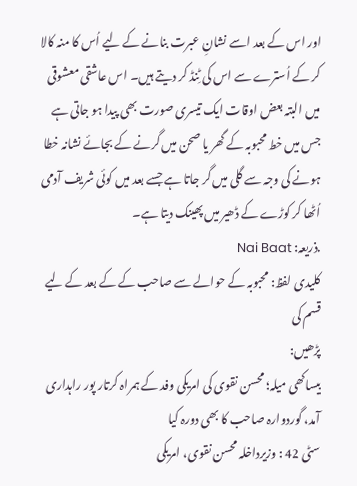اور اس کے بعد اسے نشانِ عبرت بنانے کے لیے اُس کا منہ کالا کر کے اُسترے سے اس کی ٹِنڈ کر دیتے ہیں۔ اس عاشقی معشوقی میں البتہ بعض اوقات ایک تیسری صورت بھی پیدا ہو جاتی ہے جس میں خط محبوبہ کے گھر یا صحن میں گرنے کے بجائے نشانہ خطا ہونے کی وجہ سے گلی میں گر جاتا ہے جسے بعد میں کوئی شریف آدمی اُٹھا کر کوڑے کے ڈھیر میں پھینک دیتا ہے۔
.ذریعہ: Nai Baat
کلیدی لفظ: محبوبہ کے حوالے سے صاحب کے کے بعد کے لیے قسم کی
پڑھیں:
بیساکھی میلہ؛ محسن نقوی کی امریکی وفد کے ہمراہ کرتار پور راہداری آمد، گوردوارہ صاحب کا بھی دورہ کیا
سٹی 42 : وزیرداخلہ محسن نقوی، امریکی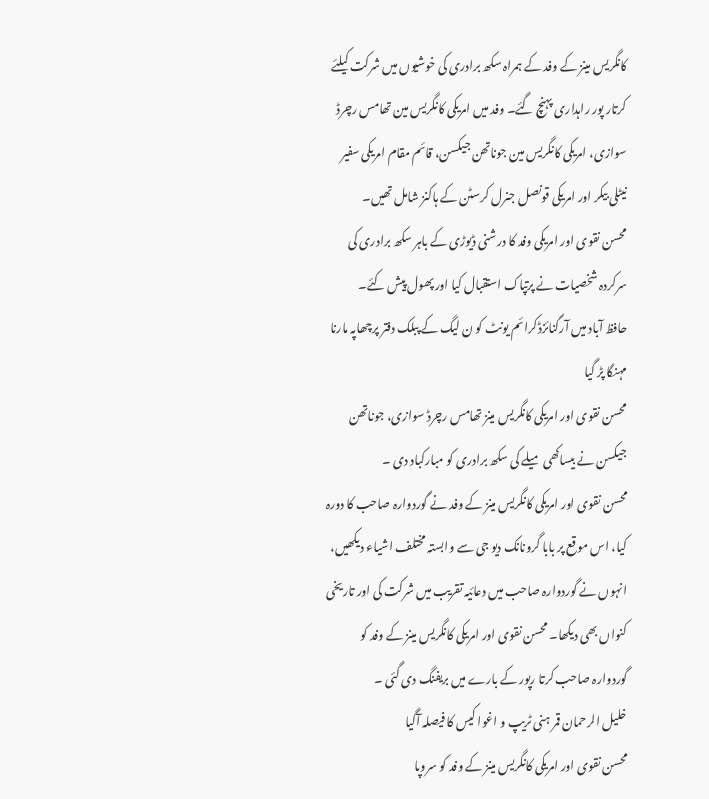کانگریس مینز کے وفد کے ہمراہ سکھ برادری کی خوشیوں میں شرکت کیلئے کرتار پور راہداری پہنچ گئے۔ وفد میں امریکی کانگریس مین تھامس رچرڈ سوازی، امریکی کانگریس مین جوناتھن جیکسن، قائم مقام امریکی سفیر نیٹلی بیکر اور امریکی قونصل جنرل کرسٹن کے ہاکنز شامل تھیں۔
محسن نقوی اور امریکی وفد کا درشنی ڈیوڑی کے باہر سکھ برادری کی سرکردہ شخصیات نے پرتپاک استقبال کیا اور پھول پیش کئے۔
حافظ آباد میں آرگنائزڈکرائم یونٹ کو ن لیگ کے پبلک دفتر پرچھاپہ مارنا مہنگا پڑ گیا
محسن نقوی اور امریکی کانگریس مینز تھامس رچرڈ سوازی، جوناتھن جیکسن نے بیساکھی میلے کی سکھ برادری کو مبارکباد دی ۔
محسن نقوی اور امریکی کانگریس مینز کے وفد نے گوردوارہ صاحب کا دورہ کیا، اس موقع پر بابا گرونانک دیو جی سے وابستہ مختلف اشیاء دیکھیں، انہوں نے گوردوارہ صاحب میں دعائیہ تقریب میں شرکت کی اور تاریخی کنواں بھی دیکھا۔ محسن نقوی اور امریکی کانگریس مینز کے وفد کو گوردوارہ صاحب کرتا رپور کے بارے میں بریفنگ دی گئی ۔
خلیل الرحمان قمر ہنی ٹریپ و اغوا کیس کا فیصلہ آگیا
محسن نقوی اور امریکی کانگریس مینز کے وفد کو سروپا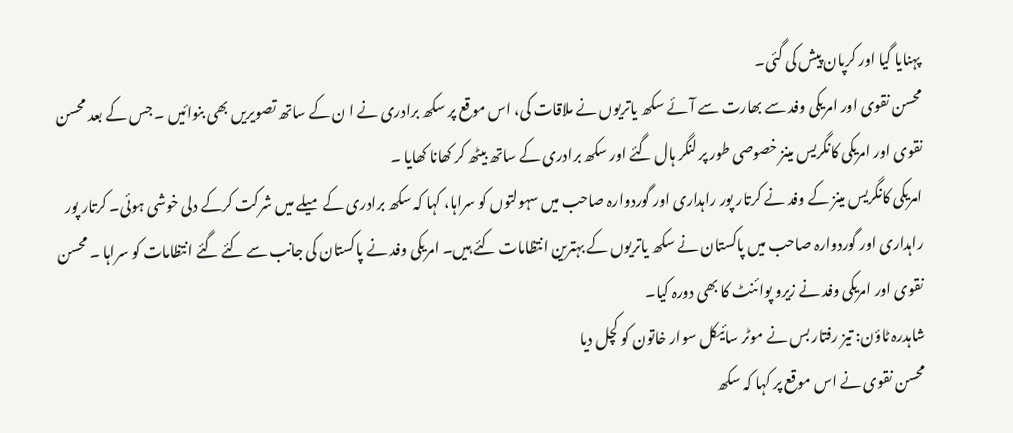پہنایا گیا اور کرپان پیش کی گئی۔
محسن نقوی اور امریکی وفد سے بھارت سے آئے سکھ یاتریوں نے ملاقات کی، اس موقع پر سکھ برادری نے ا ن کے ساتھ تصویریں بھی بنوائیں ۔ جس کے بعد محسن نقوی اور امریکی کانگریس مینز خصوصی طور پر لنگر ہال گئے اور سکھ برادری کے ساتھ بیٹھ کر کھانا کھایا ۔
امریکی کانگریس مینز کے وفد نے کرتار پور راہداری اور گوردوارہ صاحب میں سہولتوں کو سراہا، کہا کہ سکھ برادری کے میلے میں شرکت کرکے دلی خوشی ہوئی۔ کرتار پور راہداری اور گوردوارہ صاحب میں پاکستان نے سکھ یاتریوں کے بہترین انتظامات کئے ہیں۔ امریکی وفد نے پاکستان کی جانب سے کئے گئے انتظامات کو سراہا ۔ محسن نقوی اور امریکی وفد نے زیرو پوائنٹ کا بھی دورہ کیا۔
شاہدرہ ٹاؤن: تیز رفتار بس نے موٹر سائیکل سوار خاتون کو کچل دیا
محسن نقوی نے اس موقع پر کہا کہ سکھ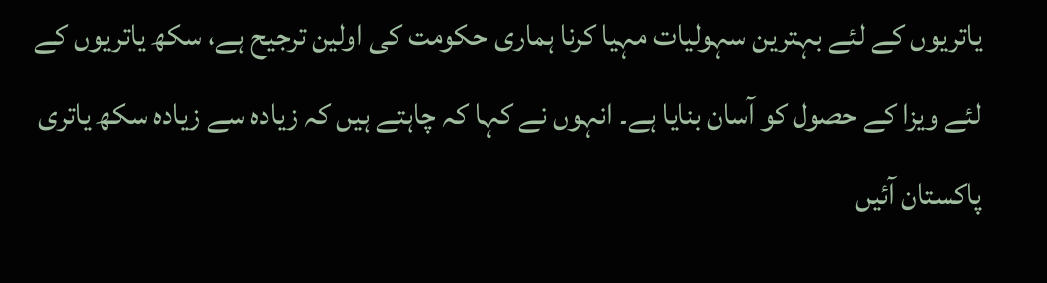یاتریوں کے لئے بہترین سہولیات مہیا کرنا ہماری حکومت کی اولین ترجیح ہے، سکھ یاتریوں کے لئے ویزا کے حصول کو آسان بنایا ہے۔ انہوں نے کہا کہ چاہتے ہیں کہ زیادہ سے زیادہ سکھ یاتری پاکستان آئیں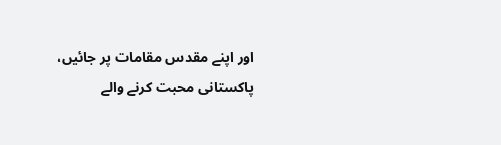اور اپنے مقدس مقامات پر جائیں، پاکستانی محبت کرنے والے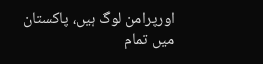اورپرامن لوگ ہیں، پاکستان میں تمام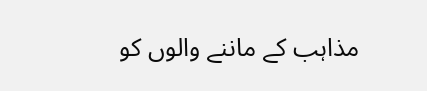مذاہب کے ماننے والوں کو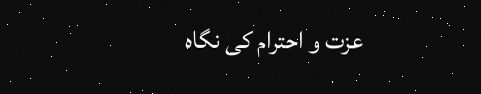عزت و احترام کی نگاہ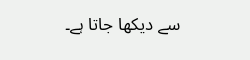سے دیکھا جاتا ہے۔